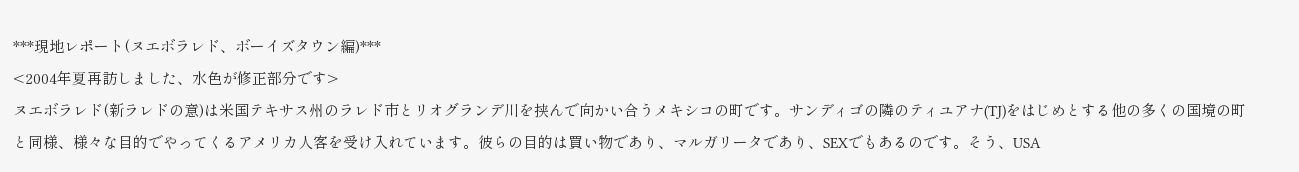***現地レポート(ヌエボラレド、ボーイズタウン編)***
<2004年夏再訪しました、水色が修正部分です>
ヌエボラレド(新ラレドの意)は米国テキサス州のラレド市とリオグランデ川を挟んで向かい合うメキシコの町です。サンディゴの隣のティユアナ(TJ)をはじめとする他の多くの国境の町と同様、様々な目的でやってくるアメリカ人客を受け入れています。彼らの目的は買い物であり、マルガリータであり、SEXでもあるのです。そう、USA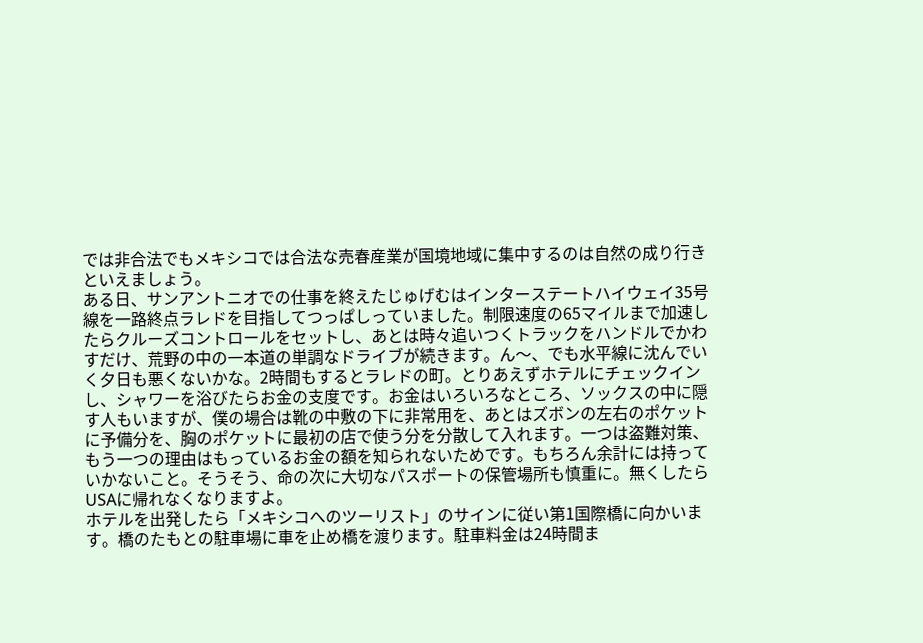では非合法でもメキシコでは合法な売春産業が国境地域に集中するのは自然の成り行きといえましょう。
ある日、サンアントニオでの仕事を終えたじゅげむはインターステートハイウェイ35号線を一路終点ラレドを目指してつっぱしっていました。制限速度の65マイルまで加速したらクルーズコントロールをセットし、あとは時々追いつくトラックをハンドルでかわすだけ、荒野の中の一本道の単調なドライブが続きます。ん〜、でも水平線に沈んでいく夕日も悪くないかな。2時間もするとラレドの町。とりあえずホテルにチェックインし、シャワーを浴びたらお金の支度です。お金はいろいろなところ、ソックスの中に隠す人もいますが、僕の場合は靴の中敷の下に非常用を、あとはズボンの左右のポケットに予備分を、胸のポケットに最初の店で使う分を分散して入れます。一つは盗難対策、もう一つの理由はもっているお金の額を知られないためです。もちろん余計には持っていかないこと。そうそう、命の次に大切なパスポートの保管場所も慎重に。無くしたらUSAに帰れなくなりますよ。
ホテルを出発したら「メキシコへのツーリスト」のサインに従い第1国際橋に向かいます。橋のたもとの駐車場に車を止め橋を渡ります。駐車料金は24時間ま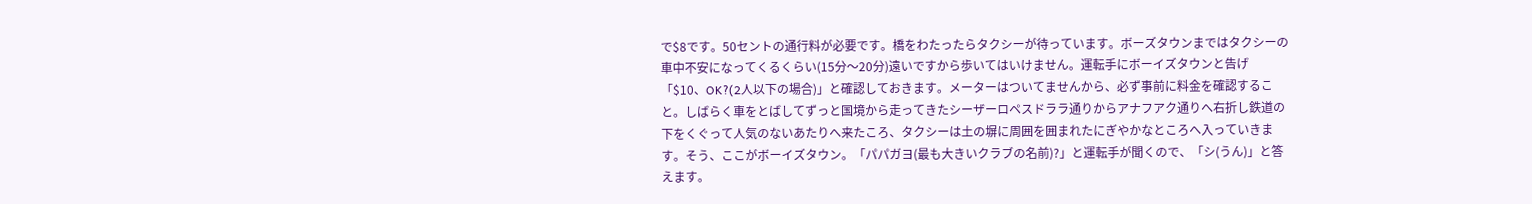で$8です。50セントの通行料が必要です。橋をわたったらタクシーが待っています。ボーズタウンまではタクシーの車中不安になってくるくらい(15分〜20分)遠いですから歩いてはいけません。運転手にボーイズタウンと告げ「$10、OK?(2人以下の場合)」と確認しておきます。メーターはついてませんから、必ず事前に料金を確認すること。しばらく車をとばしてずっと国境から走ってきたシーザーロペスドララ通りからアナフアク通りへ右折し鉄道の下をくぐって人気のないあたりへ来たころ、タクシーは土の塀に周囲を囲まれたにぎやかなところへ入っていきます。そう、ここがボーイズタウン。「パパガヨ(最も大きいクラブの名前)?」と運転手が聞くので、「シ(うん)」と答えます。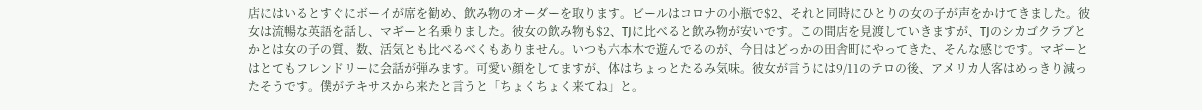店にはいるとすぐにボーイが席を勧め、飲み物のオーダーを取ります。ビールはコロナの小瓶で$2、それと同時にひとりの女の子が声をかけてきました。彼女は流暢な英語を話し、マギーと名乗りました。彼女の飲み物も$2、TJに比べると飲み物が安いです。この間店を見渡していきますが、TJのシカゴクラブとかとは女の子の質、数、活気とも比べるべくもありません。いつも六本木で遊んでるのが、今日はどっかの田舎町にやってきた、そんな感じです。マギーとはとてもフレンドリーに会話が弾みます。可愛い顔をしてますが、体はちょっとたるみ気味。彼女が言うには9/11のテロの後、アメリカ人客はめっきり減ったそうです。僕がテキサスから来たと言うと「ちょくちょく来てね」と。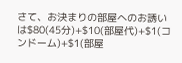さて、お決まりの部屋へのお誘いは$80(45分)+$10(部屋代)+$1(コンドーム)+$1(部屋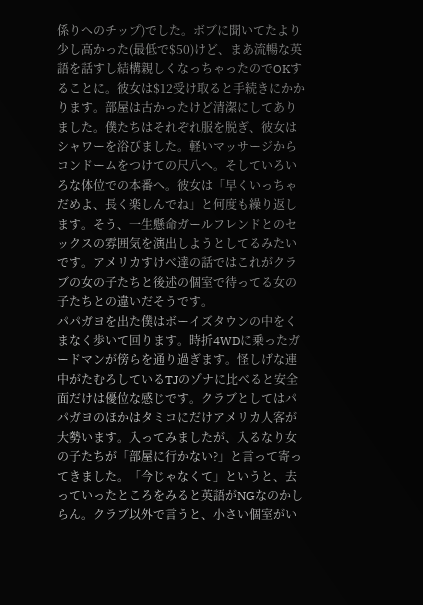係りへのチップ)でした。ボブに聞いてたより少し高かった(最低で$50)けど、まあ流暢な英語を話すし結構親しくなっちゃったのでOKすることに。彼女は$12受け取ると手続きにかかります。部屋は古かったけど清潔にしてありました。僕たちはそれぞれ服を脱ぎ、彼女はシャワーを浴びました。軽いマッサージからコンドームをつけての尺八へ。そしていろいろな体位での本番へ。彼女は「早くいっちゃだめよ、長く楽しんでね」と何度も繰り返します。そう、一生懸命ガールフレンドとのセックスの雰囲気を演出しようとしてるみたいです。アメリカすけべ達の話ではこれがクラブの女の子たちと後述の個室で待ってる女の子たちとの違いだそうです。
パパガヨを出た僕はボーイズタウンの中をくまなく歩いて回ります。時折4WDに乗ったガードマンが傍らを通り過ぎます。怪しげな連中がたむろしているTJのゾナに比べると安全面だけは優位な感じです。クラブとしてはパパガヨのほかはタミコにだけアメリカ人客が大勢います。入ってみましたが、入るなり女の子たちが「部屋に行かない?」と言って寄ってきました。「今じゃなくて」というと、去っていったところをみると英語がNGなのかしらん。クラブ以外で言うと、小さい個室がい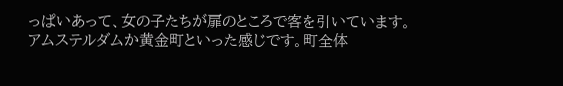っぱいあって、女の子たちが扉のところで客を引いています。アムステルダムか黄金町といった感じです。町全体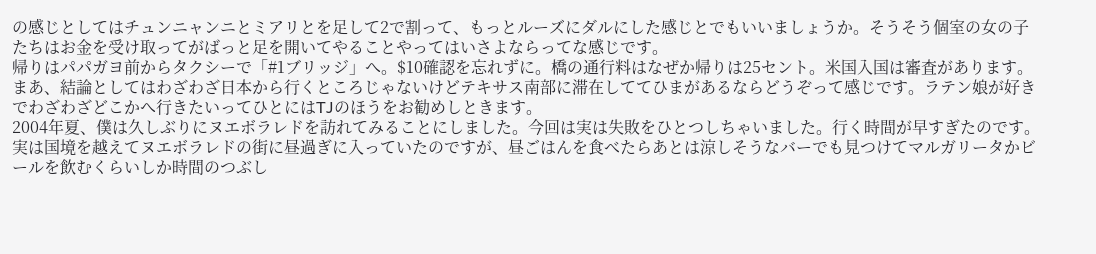の感じとしてはチュンニャンニとミアリとを足して2で割って、もっとルーズにダルにした感じとでもいいましょうか。そうそう個室の女の子たちはお金を受け取ってがばっと足を開いてやることやってはいさよならってな感じです。
帰りはパパガヨ前からタクシーで「#1ブリッジ」へ。$10確認を忘れずに。橋の通行料はなぜか帰りは25セント。米国入国は審査があります。
まあ、結論としてはわざわざ日本から行くところじゃないけどテキサス南部に滞在しててひまがあるならどうぞって感じです。ラテン娘が好きでわざわざどこかへ行きたいってひとにはTJのほうをお勧めしときます。
2004年夏、僕は久しぶりにヌエボラレドを訪れてみることにしました。今回は実は失敗をひとつしちゃいました。行く時間が早すぎたのです。実は国境を越えてヌエボラレドの街に昼過ぎに入っていたのですが、昼ごはんを食べたらあとは涼しそうなバーでも見つけてマルガリータかビールを飲むくらいしか時間のつぶし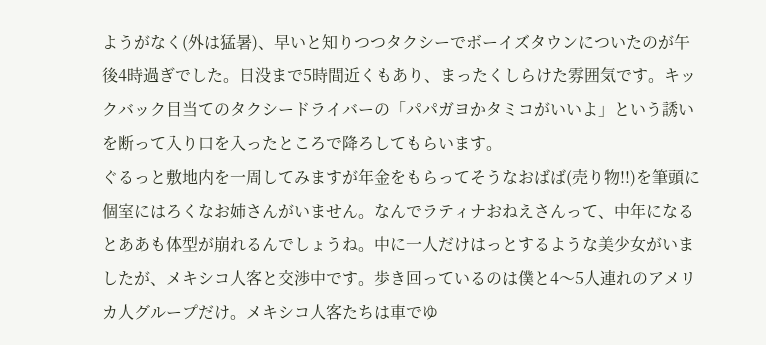ようがなく(外は猛暑)、早いと知りつつタクシーでボーイズタウンについたのが午後4時過ぎでした。日没まで5時間近くもあり、まったくしらけた雰囲気です。キックバック目当てのタクシードライバーの「パパガヨかタミコがいいよ」という誘いを断って入り口を入ったところで降ろしてもらいます。
ぐるっと敷地内を一周してみますが年金をもらってそうなおばば(売り物!!)を筆頭に個室にはろくなお姉さんがいません。なんでラティナおねえさんって、中年になるとああも体型が崩れるんでしょうね。中に一人だけはっとするような美少女がいましたが、メキシコ人客と交渉中です。歩き回っているのは僕と4〜5人連れのアメリカ人グループだけ。メキシコ人客たちは車でゆ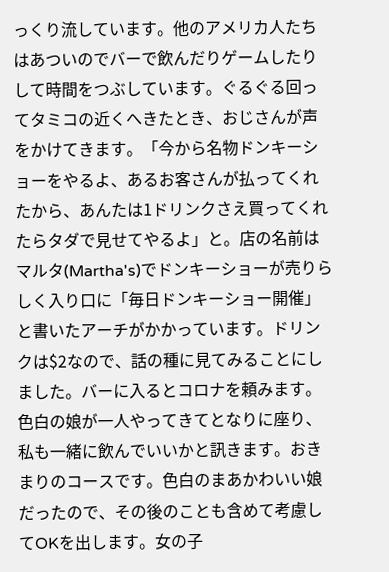っくり流しています。他のアメリカ人たちはあついのでバーで飲んだりゲームしたりして時間をつぶしています。ぐるぐる回ってタミコの近くへきたとき、おじさんが声をかけてきます。「今から名物ドンキーショーをやるよ、あるお客さんが払ってくれたから、あんたは1ドリンクさえ買ってくれたらタダで見せてやるよ」と。店の名前はマルタ(Martha's)でドンキーショーが売りらしく入り口に「毎日ドンキーショー開催」と書いたアーチがかかっています。ドリンクは$2なので、話の種に見てみることにしました。バーに入るとコロナを頼みます。色白の娘が一人やってきてとなりに座り、私も一緒に飲んでいいかと訊きます。おきまりのコースです。色白のまあかわいい娘だったので、その後のことも含めて考慮してOKを出します。女の子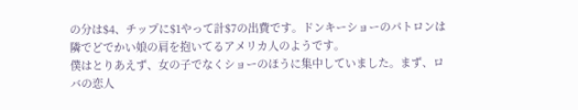の分は$4、チップに$1やって計$7の出費です。ドンキーショーのパトロンは隣でどでかい娘の肩を抱いてるアメリカ人のようです。
僕はとりあえず、女の子でなくショーのほうに集中していました。まず、ロバの恋人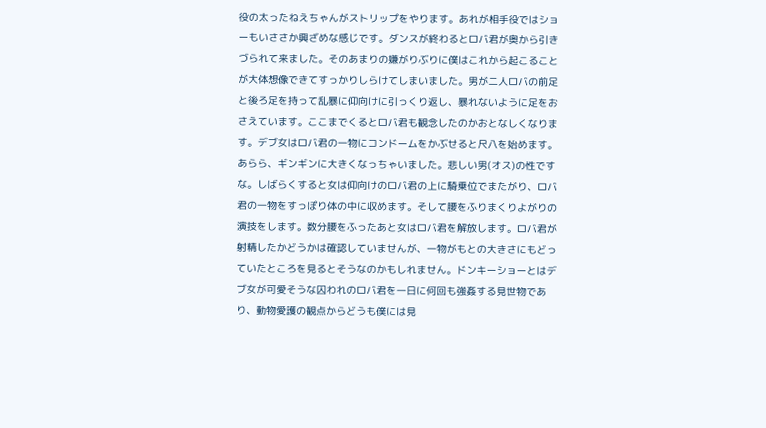役の太ったねえちゃんがストリップをやります。あれが相手役ではショーもいささか興ざめな感じです。ダンスが終わるとロバ君が奥から引きづられて来ました。そのあまりの嫌がりぶりに僕はこれから起こることが大体想像できてすっかりしらけてしまいました。男が二人ロバの前足と後ろ足を持って乱暴に仰向けに引っくり返し、暴れないように足をおさえています。ここまでくるとロバ君も観念したのかおとなしくなります。デブ女はロバ君の一物にコンドームをかぶせると尺八を始めます。あらら、ギンギンに大きくなっちゃいました。悲しい男(オス)の性ですな。しばらくすると女は仰向けのロバ君の上に騎乗位でまたがり、ロバ君の一物をすっぽり体の中に収めます。そして腰をふりまくりよがりの演技をします。数分腰をふったあと女はロバ君を解放します。ロバ君が射精したかどうかは確認していませんが、一物がもとの大きさにもどっていたところを見るとそうなのかもしれません。ドンキーショーとはデブ女が可愛そうな囚われのロバ君を一日に何回も強姦する見世物であり、動物愛護の観点からどうも僕には見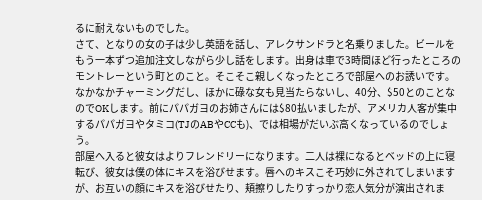るに耐えないものでした。
さて、となりの女の子は少し英語を話し、アレクサンドラと名乗りました。ビールをもう一本ずつ追加注文しながら少し話をします。出身は車で3時間ほど行ったところのモントレーという町とのこと。そこそこ親しくなったところで部屋へのお誘いです。なかなかチャーミングだし、ほかに碌な女も見当たらないし、40分、$50とのことなのでOKします。前にパパガヨのお姉さんには$80払いましたが、アメリカ人客が集中するパパガヨやタミコ(TJのABやCCも)、では相場がだいぶ高くなっているのでしょう。
部屋へ入ると彼女はよりフレンドリーになります。二人は裸になるとベッドの上に寝転び、彼女は僕の体にキスを浴びせます。唇へのキスこそ巧妙に外されてしまいますが、お互いの顔にキスを浴びせたり、頬擦りしたりすっかり恋人気分が演出されま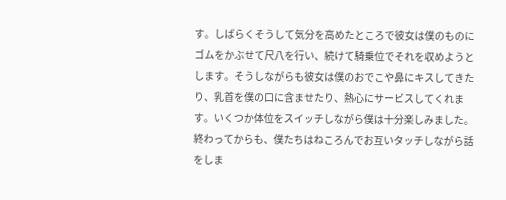す。しばらくそうして気分を高めたところで彼女は僕のものにゴムをかぶせて尺八を行い、続けて騎乗位でそれを収めようとします。そうしながらも彼女は僕のおでこや鼻にキスしてきたり、乳首を僕の口に含ませたり、熱心にサービスしてくれます。いくつか体位をスイッチしながら僕は十分楽しみました。終わってからも、僕たちはねころんでお互いタッチしながら話をしま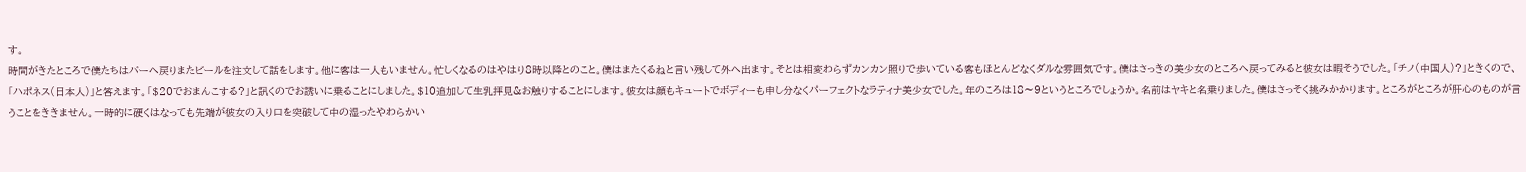す。
時間がきたところで僕たちはバーへ戻りまたビールを注文して話をします。他に客は一人もいません。忙しくなるのはやはり8時以降とのこと。僕はまたくるねと言い残して外へ出ます。そとは相変わらずカンカン照りで歩いている客もほとんどなくダルな雰囲気です。僕はさっきの美少女のところへ戻ってみると彼女は暇そうでした。「チノ(中国人)?」ときくので、「ハポネス(日本人)」と答えます。「$20でおまんこする?」と訊くのでお誘いに乗ることにしました。$10追加して生乳拝見&お触りすることにします。彼女は顔もキュートでボディーも申し分なくパーフェクトなラティナ美少女でした。年のころは18〜9というところでしょうか。名前はヤキと名乗りました。僕はさっそく挑みかかります。ところがところが肝心のものが言うことをききません。一時的に硬くはなっても先端が彼女の入り口を突破して中の湿ったやわらかい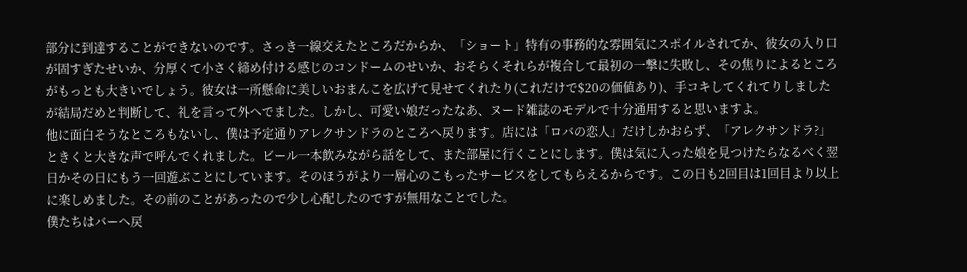部分に到達することができないのです。さっき一線交えたところだからか、「ショート」特有の事務的な雰囲気にスポイルされてか、彼女の入り口が固すぎたせいか、分厚くて小さく締め付ける感じのコンドームのせいか、おそらくそれらが複合して最初の一撃に失敗し、その焦りによるところがもっとも大きいでしょう。彼女は一所懸命に美しいおまんこを広げて見せてくれたり(これだけで$20の価値あり)、手コキしてくれてりしましたが結局だめと判断して、礼を言って外へでました。しかし、可愛い娘だったなあ、ヌード雑誌のモデルで十分通用すると思いますよ。
他に面白そうなところもないし、僕は予定通りアレクサンドラのところへ戻ります。店には「ロバの恋人」だけしかおらず、「アレクサンドラ?」ときくと大きな声で呼んでくれました。ビール一本飲みながら話をして、また部屋に行くことにします。僕は気に入った娘を見つけたらなるべく翌日かその日にもう一回遊ぶことにしています。そのほうがより一層心のこもったサービスをしてもらえるからです。この日も2回目は1回目より以上に楽しめました。その前のことがあったので少し心配したのですが無用なことでした。
僕たちはバーへ戻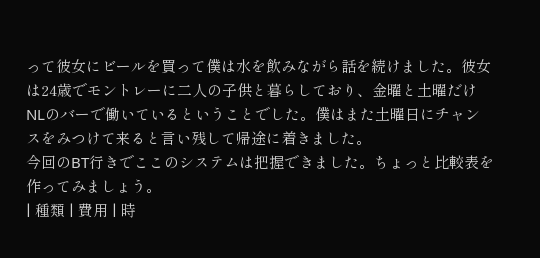って彼女にビールを買って僕は水を飲みながら話を続けました。彼女は24歳でモントレーに二人の子供と暮らしており、金曜と土曜だけNLのバーで働いているということでした。僕はまた土曜日にチャンスをみつけて来ると言い残して帰途に着きました。
今回のBT行きでここのシステムは把握できました。ちょっと比較表を作ってみましょう。
| 種類 | 費用 | 時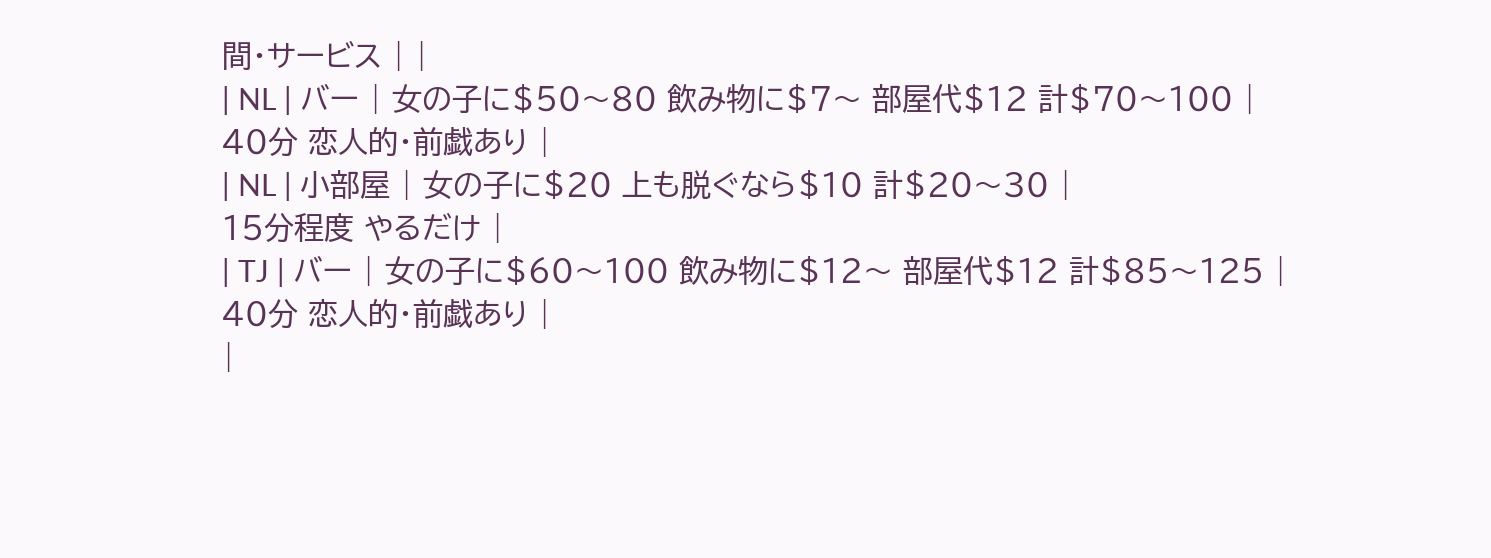間・サービス | |
| NL | バー | 女の子に$50〜80 飲み物に$7〜 部屋代$12 計$70〜100 |
40分 恋人的・前戯あり |
| NL | 小部屋 | 女の子に$20 上も脱ぐなら$10 計$20〜30 |
15分程度 やるだけ |
| TJ | バー | 女の子に$60〜100 飲み物に$12〜 部屋代$12 計$85〜125 |
40分 恋人的・前戯あり |
|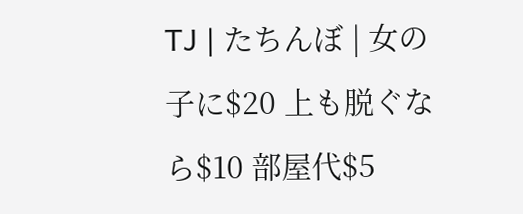TJ | たちんぼ | 女の子に$20 上も脱ぐなら$10 部屋代$5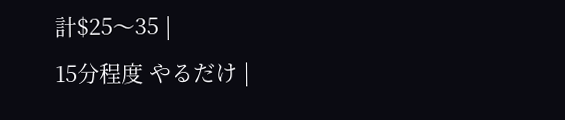計$25〜35 |
15分程度 やるだけ |